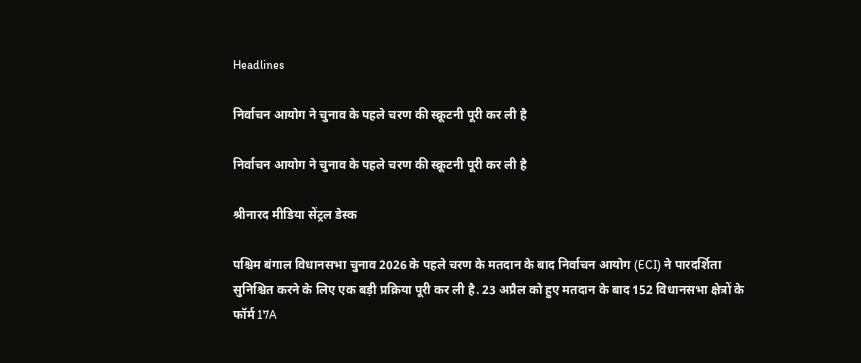Headlines

निर्वाचन आयोग ने चुनाव के पहले चरण की स्क्रूटनी पूरी कर ली है

निर्वाचन आयोग ने चुनाव के पहले चरण की स्क्रूटनी पूरी कर ली है

श्रीनारद मीडिया सेंट्रल डेस्क

पश्चिम बंगाल विधानसभा चुनाव 2026 के पहले चरण के मतदान के बाद निर्वाचन आयोग (ECI) ने पारदर्शिता सुनिश्चित करने के लिए एक बड़ी प्रक्रिया पूरी कर ली है. 23 अप्रैल को हुए मतदान के बाद 152 विधानसभा क्षेत्रों के फॉर्म 17A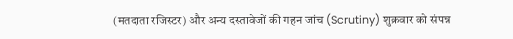(मतदाता रजिस्टर) और अन्य दस्तावेजों की गहन जांच (Scrutiny) शुक्रवार को संपन्न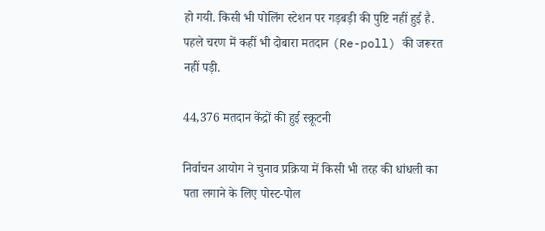हो गयी. किसी भी पोलिंग स्टेशन पर गड़बड़ी की पुष्टि नहीं हुई है. पहले चरण में कहीं भी दोबारा मतदान (Re-poll) की जरूरत नहीं पड़ी.

44,376 मतदान केंद्रों की हुई स्क्रूटनी

निर्वाचन आयोग ने चुनाव प्रक्रिया में किसी भी तरह की धांधली का पता लगाने के लिए पोस्ट-पोल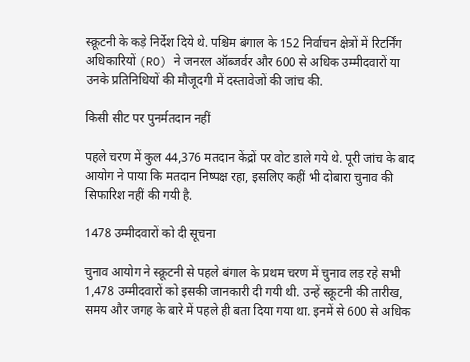स्क्रूटनी के कड़े निर्देश दिये थे. पश्चिम बंगाल के 152 निर्वाचन क्षेत्रों में रिटर्निंग अधिकारियों (RO) ने जनरल ऑब्जर्वर और 600 से अधिक उम्मीदवारों या उनके प्रतिनिधियों की मौजूदगी में दस्तावेजों की जांच की.

किसी सीट पर पुनर्मतदान नहीं

पहले चरण में कुल 44,376 मतदान केंद्रों पर वोट डाले गये थे. पूरी जांच के बाद आयोग ने पाया कि मतदान निष्पक्ष रहा, इसलिए कहीं भी दोबारा चुनाव की सिफारिश नहीं की गयी है.

1478 उम्मीदवारों को दी सूचना

चुनाव आयोग ने स्क्रूटनी से पहले बंगाल के प्रथम चरण में चुनाव लड़ रहे सभी 1,478 उम्मीदवारों को इसकी जानकारी दी गयी थी. उन्हें स्क्रूटनी की तारीख, समय और जगह के बारे में पहले ही बता दिया गया था. इनमें से 600 से अधिक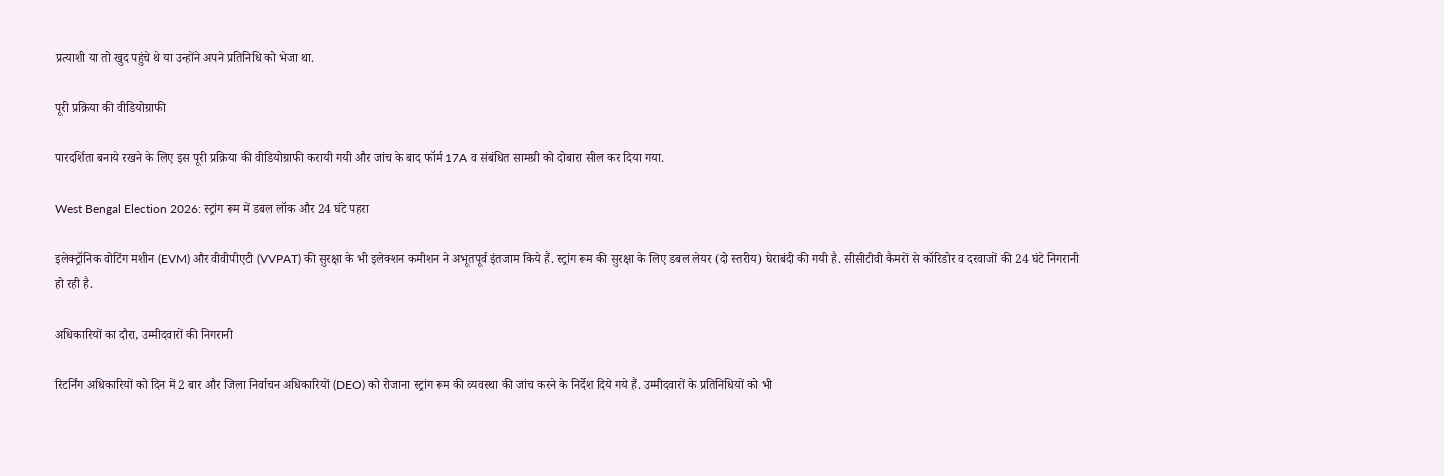प्रत्याशी या तो खुद पहुंचे थे या उन्होंने अपने प्रतिनिधि को भेजा था.

पूरी प्रक्रिया की वीडियोग्राफी

पारदर्शिता बनाये रखने के लिए इस पूरी प्रक्रिया की वीडियोग्राफी करायी गयी और जांच के बाद फॉर्म 17A व संबंधित सामग्री को दोबारा सील कर दिया गया.

West Bengal Election 2026: स्ट्रांग रूम में डबल लॉक और 24 घंटे पहरा

इलेक्ट्रॉनिक वोटिंग मशीन (EVM) और वीवीपीएटी (VVPAT) की सुरक्षा के भी इलेक्शन कमीशन ने अभूतपूर्व इंतजाम किये हैं. स्ट्रांग रूम की सुरक्षा के लिए डबल लेयर (दो स्तरीय) घेराबंदी की गयी है. सीसीटीवी कैमरों से कॉरिडोर व दरवाजों की 24 घंटे निगरानी हो रही है.

अधिकारियों का दौरा, उम्मीदवारों की निगरानी

रिटर्निंग अधिकारियों को दिन में 2 बार और जिला निर्वाचन अधिकारियों (DEO) को रोजाना स्ट्रांग रूम की व्यवस्था की जांच करने के निर्देश दिये गये हैं. उम्मीदवारों के प्रतिनिधियों को भी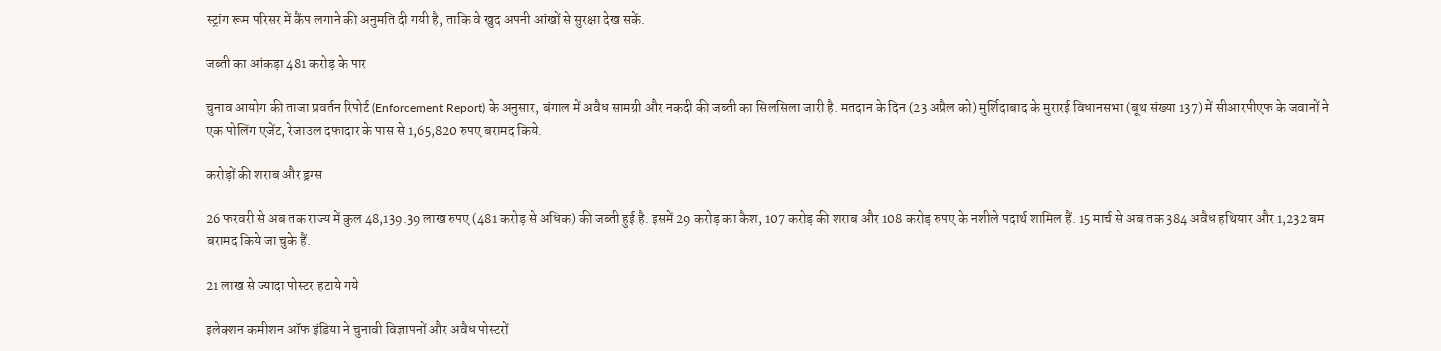स्ट्रांग रूम परिसर में कैंप लगाने की अनुमति दी गयी है, ताकि वे खुद अपनी आंखों से सुरक्षा देख सकें.

जब्ती का आंकड़ा 481 करोड़ के पार

चुनाव आयोग की ताजा प्रवर्तन रिपोर्ट (Enforcement Report) के अनुसार, बंगाल में अवैध सामग्री और नकदी की जब्ती का सिलसिला जारी है. मतदान के दिन (23 अप्रैल को) मुर्शिदाबाद के मुरारई विधानसभा (बूथ संख्या 137) में सीआरपीएफ के जवानों ने एक पोलिंग एजेंट, रेजाउल दफादार के पास से 1,65,820 रुपए बरामद किये.

करोड़ों की शराब और ड्रग्स

26 फरवरी से अब तक राज्य में कुल 48,139.39 लाख रुपए (481 करोड़ से अधिक) की जब्ती हुई है. इसमें 29 करोड़ का कैश, 107 करोड़ की शराब और 108 करोड़ रुपए के नशीले पदार्थ शामिल हैं. 15 मार्च से अब तक 384 अवैध हथियार और 1,232 बम बरामद किये जा चुके हैं.

21 लाख से ज्यादा पोस्टर हटाये गये

इलेक्शन कमीशन ऑफ इंडिया ने चुनावी विज्ञापनों और अवैध पोस्टरों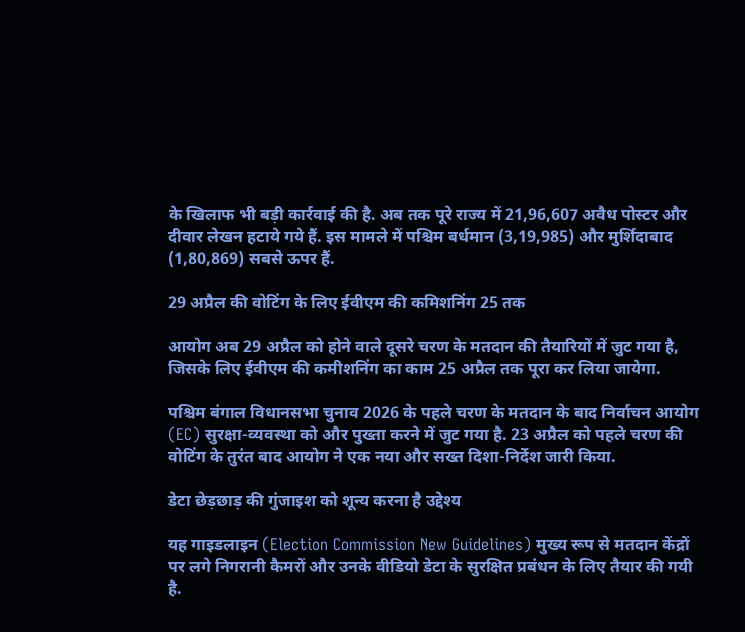के खिलाफ भी बड़ी कार्रवाई की है. अब तक पूरे राज्य में 21,96,607 अवैध पोस्टर और दीवार लेखन हटाये गये हैं. इस मामले में पश्चिम बर्धमान (3,19,985) और मुर्शिदाबाद (1,80,869) सबसे ऊपर हैं.

29 अप्रैल की वोटिंग के लिए ईवीएम की कमिशनिंग 25 तक

आयोग अब 29 अप्रैल को होने वाले दूसरे चरण के मतदान की तैयारियों में जुट गया है, जिसके लिए ईवीएम की कमीशनिंग का काम 25 अप्रैल तक पूरा कर लिया जायेगा.

पश्चिम बंगाल विधानसभा चुनाव 2026 के पहले चरण के मतदान के बाद निर्वाचन आयोग (EC) सुरक्षा-व्यवस्था को और पुख्ता करने में जुट गया है. 23 अप्रैल को पहले चरण की वोटिंग के तुरंत बाद आयोग ने एक नया और सख्त दिशा-निर्देश जारी किया.

डेटा छेड़छाड़ की गुंजाइश को शून्य करना है उद्देश्य

यह गाइडलाइन (Election Commission New Guidelines) मुख्य रूप से मतदान केंद्रों पर लगे निगरानी कैमरों और उनके वीडियो डेटा के सुरक्षित प्रबंधन के लिए तैयार की गयी है.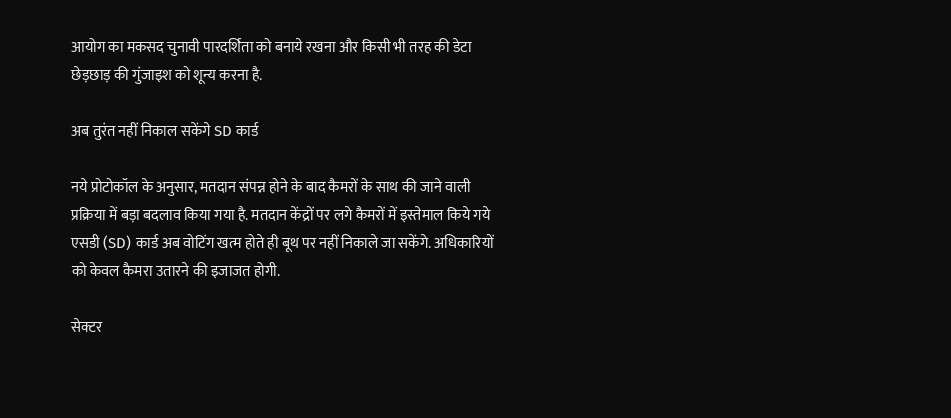आयोग का मकसद चुनावी पारदर्शिता को बनाये रखना और किसी भी तरह की डेटा छेड़छाड़ की गुंजाइश को शून्य करना है.

अब तुरंत नहीं निकाल सकेंगे SD कार्ड

नये प्रोटोकॉल के अनुसार, मतदान संपन्न होने के बाद कैमरों के साथ की जाने वाली प्रक्रिया में बड़ा बदलाव किया गया है. मतदान केंद्रों पर लगे कैमरों में इस्तेमाल किये गये एसडी (SD) कार्ड अब वोटिंग खत्म होते ही बूथ पर नहीं निकाले जा सकेंगे. अधिकारियों को केवल कैमरा उतारने की इजाजत होगी.

सेक्टर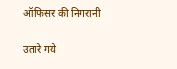ऑफिसर की निगरानी

उतारे गये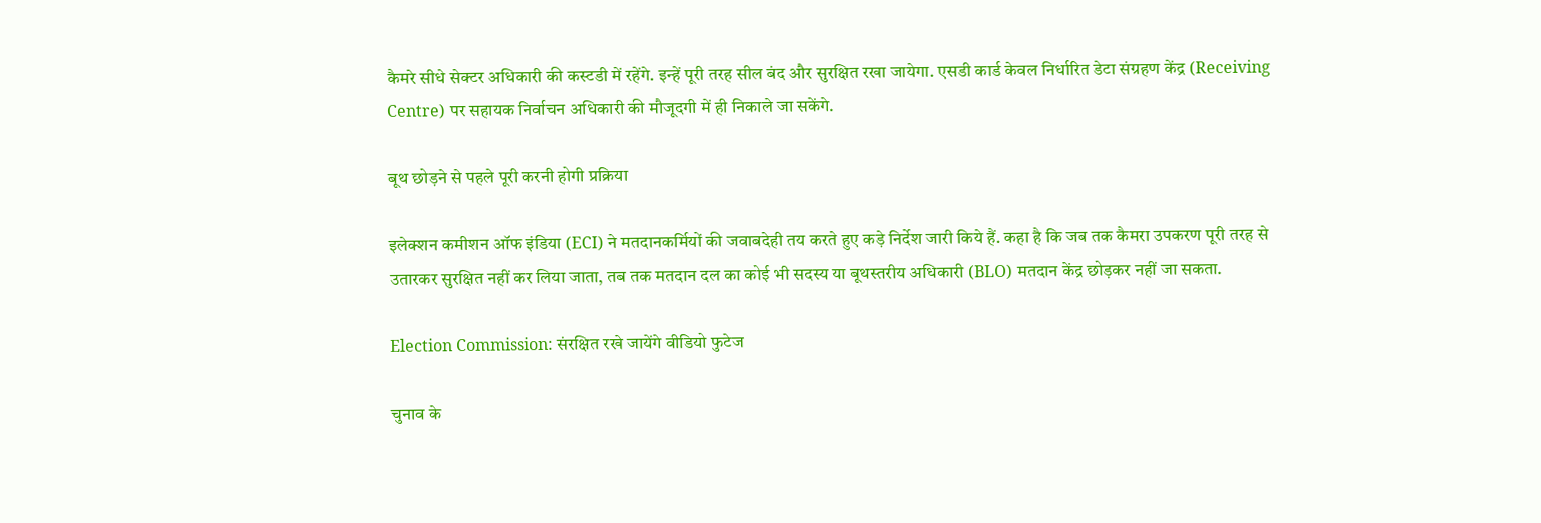कैमरे सीधे सेक्टर अधिकारी की कस्टडी में रहेंगे. इन्हें पूरी तरह सील बंद और सुरक्षित रखा जायेगा. एसडी कार्ड केवल निर्धारित डेटा संग्रहण केंद्र (Receiving Centre) पर सहायक निर्वाचन अधिकारी की मौजूदगी में ही निकाले जा सकेंगे.

बूथ छोड़ने से पहले पूरी करनी होगी प्रक्रिया

इलेक्शन कमीशन ऑफ इंडिया (ECI) ने मतदानकर्मियों की जवाबदेही तय करते हुए कड़े निर्देश जारी किये हैं. कहा है कि जब तक कैमरा उपकरण पूरी तरह से उतारकर सुरक्षित नहीं कर लिया जाता, तब तक मतदान दल का कोई भी सदस्य या बूथस्तरीय अधिकारी (BLO) मतदान केंद्र छोड़कर नहीं जा सकता.

Election Commission: संरक्षित रखे जायेंगे वीडियो फुटेज

चुनाव के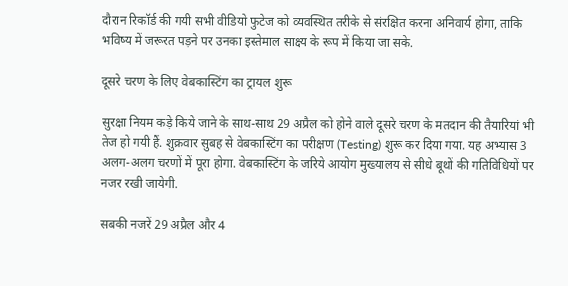दौरान रिकॉर्ड की गयी सभी वीडियो फुटेज को व्यवस्थित तरीके से संरक्षित करना अनिवार्य होगा, ताकि भविष्य में जरूरत पड़ने पर उनका इस्तेमाल साक्ष्य के रूप में किया जा सके.

दूसरे चरण के लिए वेबकास्टिंग का ट्रायल शुरू

सुरक्षा नियम कड़े किये जाने के साथ-साथ 29 अप्रैल को होने वाले दूसरे चरण के मतदान की तैयारियां भी तेज हो गयी हैं. शुक्रवार सुबह से वेबकास्टिंग का परीक्षण (Testing) शुरू कर दिया गया. यह अभ्यास 3 अलग-अलग चरणों में पूरा होगा. वेबकास्टिंग के जरिये आयोग मुख्यालय से सीधे बूथों की गतिविधियों पर नजर रखी जायेगी.

सबकी नजरें 29 अप्रैल और 4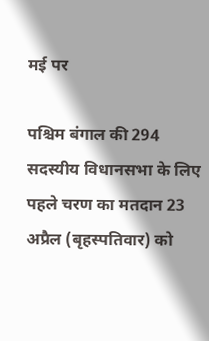मई पर

पश्चिम बंगाल की 294 सदस्यीय विधानसभा के लिए पहले चरण का मतदान 23 अप्रैल (बृहस्पतिवार) को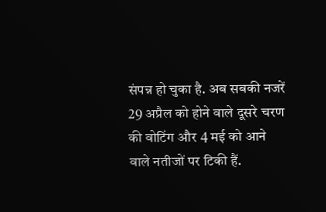संपन्न हो चुका है. अब सबकी नजरें 29 अप्रैल को होने वाले दूसरे चरण की वोटिंग और 4 मई को आने वाले नतीजों पर टिकी हैं.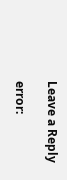Leave a Reply

error: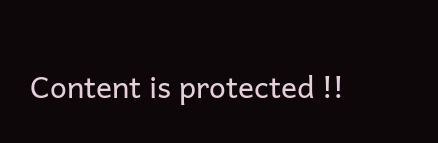Content is protected !!